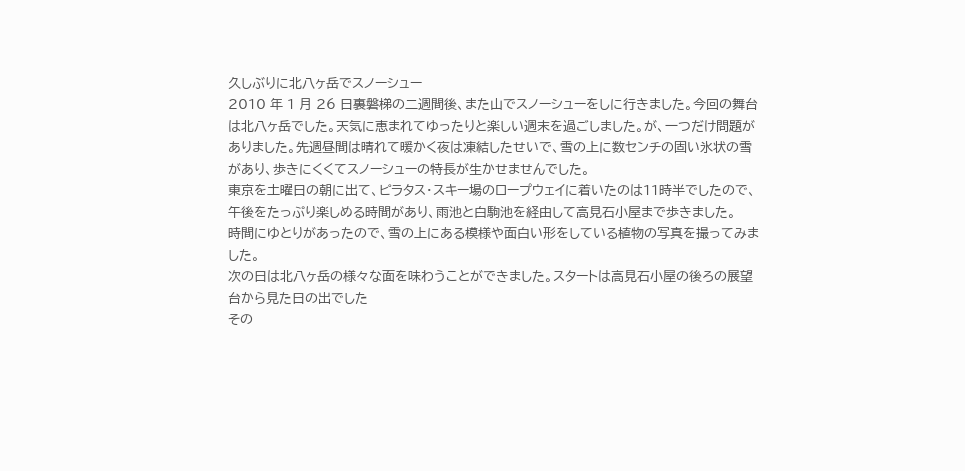久しぶりに北八ヶ岳でスノーシュー
2010 年 1 月 26 日裏磐梯の二週間後、また山でスノーシューをしに行きました。今回の舞台は北八ヶ岳でした。天気に恵まれてゆったりと楽しい週末を過ごしました。が、一つだけ問題がありました。先週昼間は晴れて暖かく夜は凍結したせいで、雪の上に数センチの固い氷状の雪があり、歩きにくくてスノーシューの特長が生かせませんでした。
東京を土曜日の朝に出て、ピラタス・スキー場のロープウェイに着いたのは11時半でしたので、午後をたっぷり楽しめる時間があり、雨池と白駒池を経由して高見石小屋まで歩きました。
時間にゆとりがあったので、雪の上にある模様や面白い形をしている植物の写真を撮ってみました。
次の日は北八ヶ岳の様々な面を味わうことができました。スタートは高見石小屋の後ろの展望台から見た日の出でした
その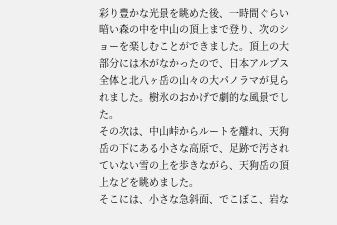彩り豊かな光景を眺めた後、一時間ぐらい暗い森の中を中山の頂上まで登り、次のショーを楽しむことができました。頂上の大部分には木がなかったので、日本アルプス全体と北八ヶ岳の山々の大パノラマが見られました。樹氷のおかげで劇的な風景でした。
その次は、中山峠からルートを離れ、天狗岳の下にある小さな高原で、足跡で汚されていない雪の上を歩きながら、天狗岳の頂上などを眺めました。
そこには、小さな急斜面、でこぼこ、岩な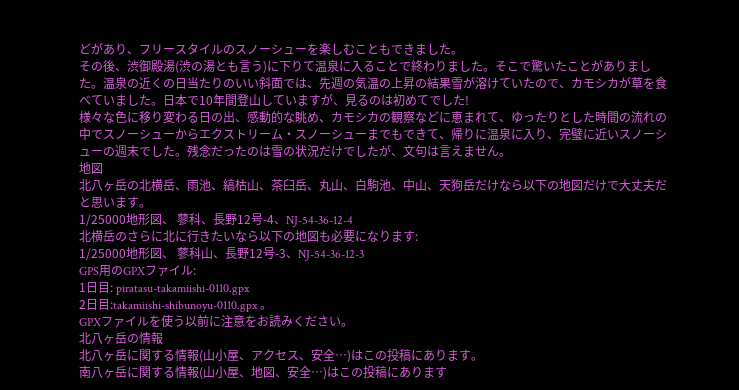どがあり、フリースタイルのスノーシューを楽しむこともできました。
その後、渋御殿湯(渋の湯とも言う)に下りて温泉に入ることで終わりました。そこで驚いたことがありました。温泉の近くの日当たりのいい斜面では、先週の気温の上昇の結果雪が溶けていたので、カモシカが草を食べていました。日本で10年間登山していますが、見るのは初めてでした!
様々な色に移り変わる日の出、感動的な眺め、カモシカの観察などに恵まれて、ゆったりとした時間の流れの中でスノーシューからエクストリーム・スノーシューまでもできて、帰りに温泉に入り、完璧に近いスノーシューの週末でした。残念だったのは雪の状況だけでしたが、文句は言えません。
地図
北八ヶ岳の北横岳、雨池、縞枯山、茶臼岳、丸山、白駒池、中山、天狗岳だけなら以下の地図だけで大丈夫だと思います。
1/25000地形図、 蓼科、長野12号-4、NJ-54-36-12-4
北横岳のさらに北に行きたいなら以下の地図も必要になります:
1/25000地形図、 蓼科山、長野12号-3、NJ-54-36-12-3
GPS用のGPXファイル:
1日目: piratasu-takamiishi-0110.gpx
2日目:takamiishi-shibunoyu-0110.gpx 。
GPXファイルを使う以前に注意をお読みください。
北八ヶ岳の情報
北八ヶ岳に関する情報(山小屋、アクセス、安全…)はこの投稿にあります。
南八ヶ岳に関する情報(山小屋、地図、安全…)はこの投稿にあります